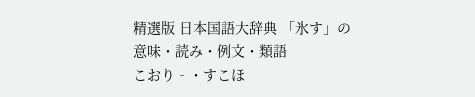精選版 日本国語大辞典 「氷す」の意味・読み・例文・類語
こおり‐・すこほ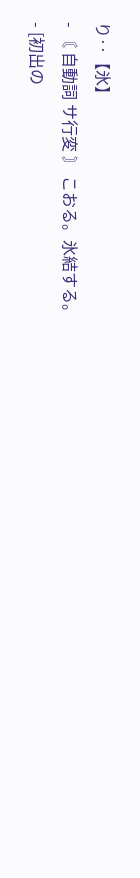り‥【氷】
- 〘 自動詞 サ行変 〙 こおる。氷結する。
- [初出の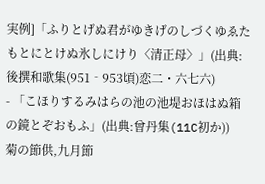実例]「ふりとげぬ君がゆきげのしづくゆゑたもとにとけぬ氷しにけり〈清正母〉」(出典:後撰和歌集(951‐953頃)恋二・六七六)
- 「こほりするみはらの池の池堤おほはぬ箱の鏡とぞおもふ」(出典:曾丹集(11C初か))
菊の節供,九月節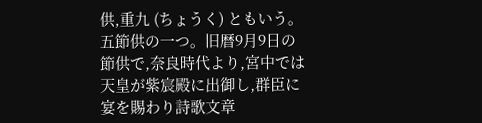供,重九 (ちょうく) ともいう。五節供の一つ。旧暦9月9日の節供で,奈良時代より,宮中では天皇が紫宸殿に出御し,群臣に宴を賜わり詩歌文章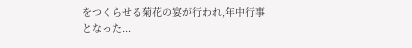をつくらせる菊花の宴が行われ,年中行事となった...